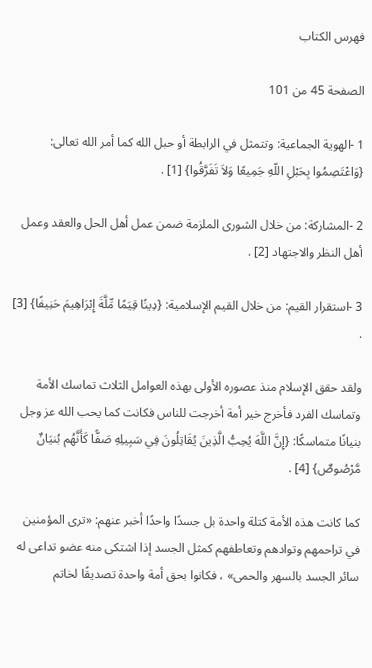فهرس الكتاب

الصفحة 45 من 101

1 -الهوية الجماعية: وتتمثل في الرابطة أو حبل الله كما أمر الله تعالى: {وَاعْتَصِمُوا بِحَبْلِ اللّهِ جَمِيعًا وَلاَ تَفَرَّقُوا} [1] .

2 -المشاركة: من خلال الشورى الملزمة ضمن عمل أهل الحل والعقد وعمل أهل النظر والاجتهاد [2] .

3 -استقرار القيم: من خلال القيم الإسلامية: {دِينًا قِيَمًا مِّلَّةَ إِبْرَاهِيمَ حَنِيفًا} [3] .

ولقد حقق الإسلام منذ عصوره الأولى بهذه العوامل الثلاث تماسك الأمة وتماسك الفرد فأخرج خير أمة أخرجت للناس فكانت كما يحب الله عز وجل بنيانًا متماسكًا: {إِنَّ اللَّهَ يُحِبُّ الَّذِينَ يُقَاتِلُونَ فِي سَبِيلِهِ صَفًّا كَأَنَّهُم بُنيَانٌ مَّرْصُوصٌ} [4] .

كما كانت هذه الأمة كتلة واحدة بل جسدًا واحدًا أخبر عنهم: «ترى المؤمنين في تراحمهم وتوادهم وتعاطفهم كمثل الجسد إذا اشتكى منه عضو تداعى له سائر الجسد بالسهر والحمى» ، فكانوا بحق أمة واحدة تصديقًا لخاتم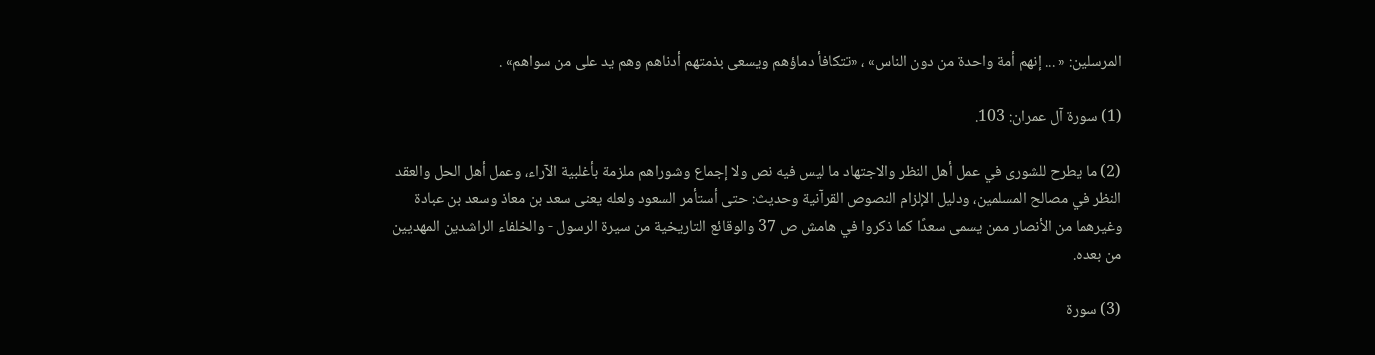المرسلين: « ... إنهم أمة واحدة من دون الناس» ، «تتكافأ دماؤهم ويسعى بذمتهم أدناهم وهم يد على من سواهم» .

(1) سورة آل عمران: 103.

(2) ما يطرح للشورى في عمل أهل النظر والاجتهاد ما ليس فيه نص ولا إجماع وشوراهم ملزمة بأغلبية الآراء، وعمل أهل الحل والعقد النظر في مصالح المسلمين، ودليل الإلزام النصوص القرآنية وحديث: حتى أستأمر السعود ولعله يعنى سعد بن معاذ وسعد بن عبادة وغيرهما من الأنصار ممن يسمى سعدًا كما ذكروا في هامش ص 37 والوقائع التاريخية من سيرة الرسول - والخلفاء الراشدين المهديين من بعده.

(3) سورة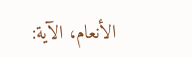الأنعام، الآية: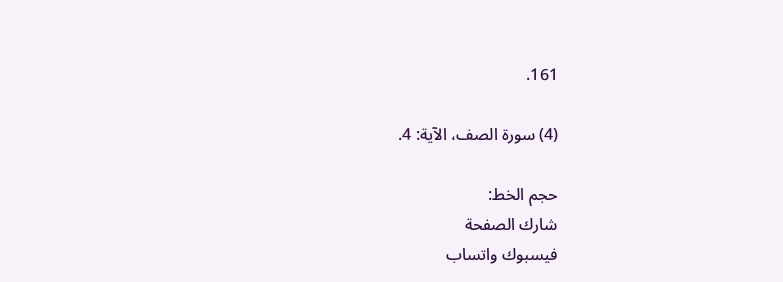161.

(4) سورة الصف، الآية: 4.

حجم الخط:
شارك الصفحة
فيسبوك واتساب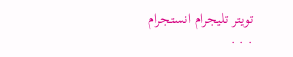تويتر تليجرام انستجرام
. . .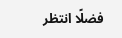فضلًا انتظر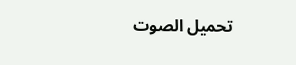تحميل الصوت